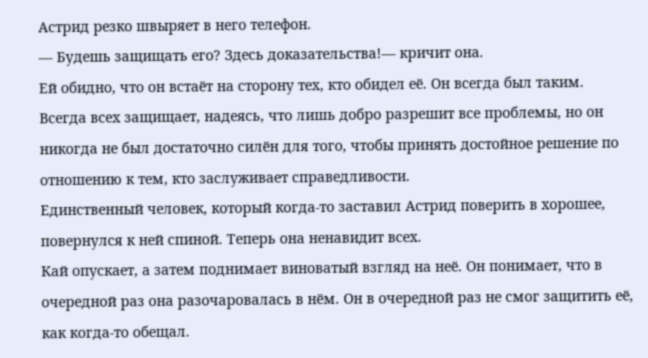Астрид резко швыряет в него телефон.
— Будешь защищать его? Здесь доказательства!— кричит она.
Ей обидно, что он встаёт на сторону тех, кто обидел её. Он всегда был таким. Всегда всех защищает, надеясь, что лишь добро разрешит все проблемы, но он никогда не был достаточно силён для того, чтобы принять достойное решение по отношению к тем, кто заслуживает справедливости.
Единственный человек, который когда-то заставил Астрид поверить в хорошее, повернулся к ней спиной. Теперь она ненавидит всех.
Кай опускает, а затем поднимает виноватый взгляд на неё. Он понимает, что в очередной раз она разочаровалась в нём. Он в очередной раз не смог защитить её, как когда-то обещал.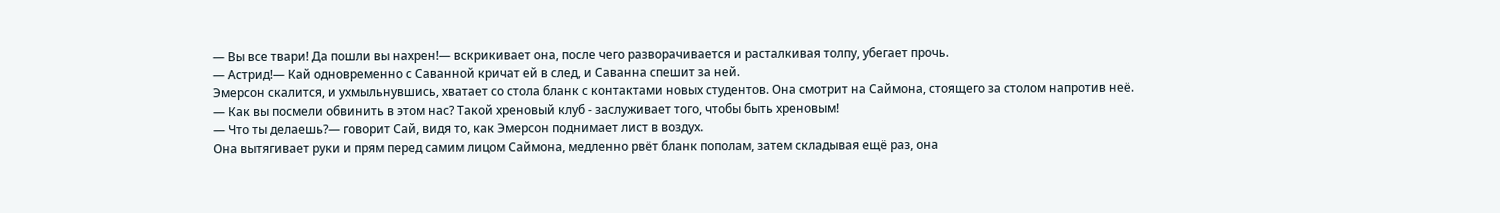— Вы все твари! Да пошли вы нахрен!— вскрикивает она, после чего разворачивается и расталкивая толпу, убегает прочь.
— Астрид!— Кай одновременно с Саванной кричат ей в след, и Саванна спешит за ней.
Эмерсон скалится, и ухмыльнувшись, хватает со стола бланк с контактами новых студентов. Она смотрит на Саймона, стоящего за столом напротив неё.
— Как вы посмели обвинить в этом нас? Такой хреновый клуб - заслуживает того, чтобы быть хреновым!
— Что ты делаешь?— говорит Сай, видя то, как Эмерсон поднимает лист в воздух.
Она вытягивает руки и прям перед самим лицом Саймона, медленно рвёт бланк пополам, затем складывая ещё раз, она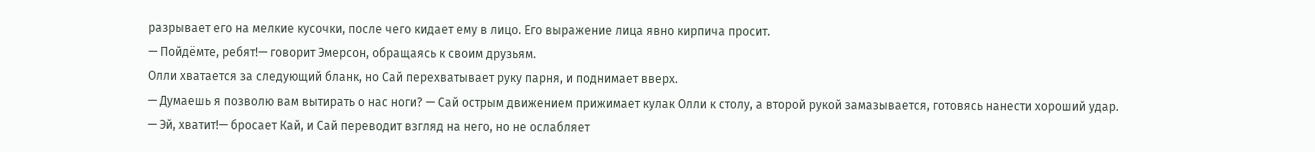разрывает его на мелкие кусочки, после чего кидает ему в лицо. Его выражение лица явно кирпича просит.
— Пойдёмте, ребят!— говорит Эмерсон, обращаясь к своим друзьям.
Олли хватается за следующий бланк, но Сай перехватывает руку парня, и поднимает вверх.
— Думаешь я позволю вам вытирать о нас ноги? — Сай острым движением прижимает кулак Олли к столу, а второй рукой замазывается, готовясь нанести хороший удар.
— Эй, хватит!— бросает Кай, и Сай переводит взгляд на него, но не ослабляет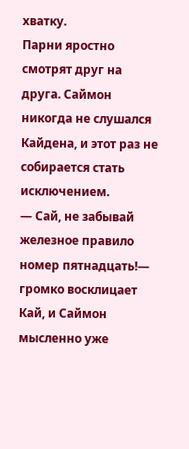хватку.
Парни яростно смотрят друг на друга. Саймон никогда не слушался Кайдена, и этот раз не собирается стать исключением.
— Сай, не забывай железное правило номер пятнадцать!— громко восклицает Кай, и Саймон мысленно уже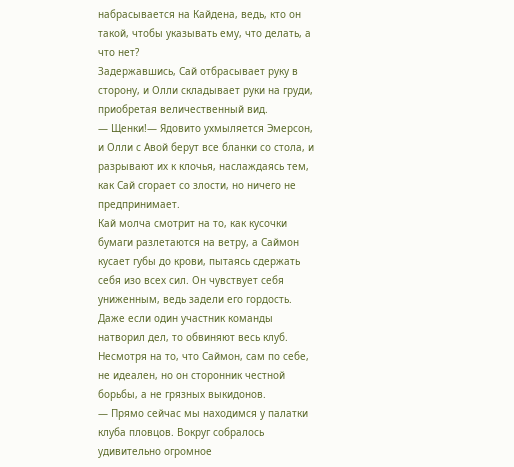набрасывается на Кайдена, ведь, кто он такой, чтобы указывать ему, что делать, а что нет?
Задержавшись, Сай отбрасывает руку в сторону, и Олли складывает руки на груди, приобретая величественный вид.
— Щенки!— Ядовито ухмыляется Эмерсон, и Олли с Авой берут все бланки со стола, и разрывают их к клочья, наслаждаясь тем, как Сай сгорает со злости, но ничего не предпринимает.
Кай молча смотрит на то, как кусочки бумаги разлетаются на ветру, а Саймон кусает губы до крови, пытаясь сдержать себя изо всех сил. Он чувствует себя униженным, ведь задели его гордость. Даже если один участник команды натворил дел, то обвиняют весь клуб. Несмотря на то, что Саймон, сам по себе, не идеален, но он сторонник честной борьбы, а не грязных выкидонов.
— Прямо сейчас мы находимся у палатки клуба пловцов. Вокруг собралось удивительно огромное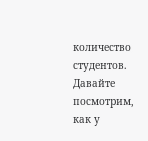количество студентов. Давайте посмотрим, как у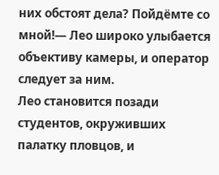них обстоят дела? Пойдёмте со мной!— Лео широко улыбается объективу камеры, и оператор следует за ним.
Лео становится позади студентов, окруживших палатку пловцов, и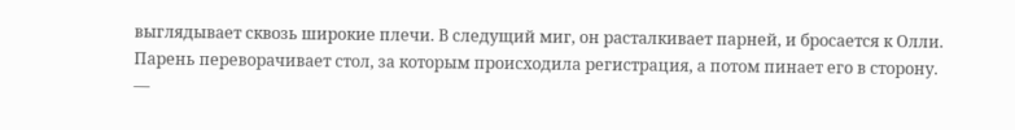выглядывает сквозь широкие плечи. В следущий миг, он расталкивает парней, и бросается к Олли. Парень переворачивает стол, за которым происходила регистрация, а потом пинает его в сторону.
—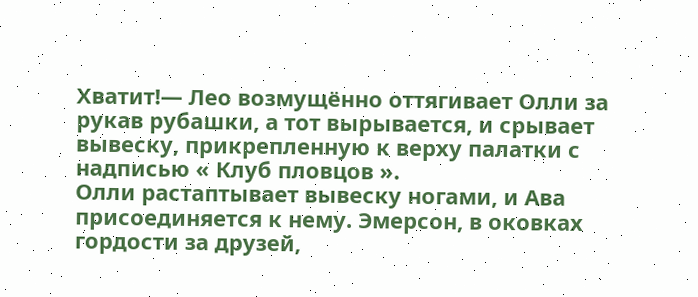Хватит!— Лео возмущённо оттягивает Олли за рукав рубашки, а тот вырывается, и срывает вывеску, прикрепленную к верху палатки с надписью « Клуб пловцов ».
Олли растаптывает вывеску ногами, и Ава присоединяется к нему. Эмерсон, в оковках гордости за друзей,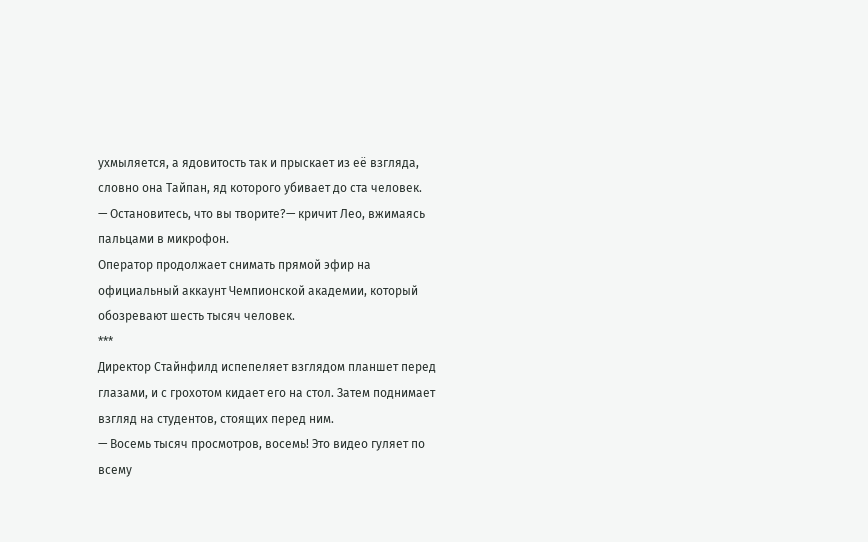ухмыляется, а ядовитость так и прыскает из её взгляда, словно она Тайпан, яд которого убивает до ста человек.
— Остановитесь, что вы творите?— кричит Лео, вжимаясь пальцами в микрофон.
Оператор продолжает снимать прямой эфир на официальный аккаунт Чемпионской академии, который обозревают шесть тысяч человек.
***
Директор Стайнфилд испепеляет взглядом планшет перед глазами, и с грохотом кидает его на стол. Затем поднимает взгляд на студентов, стоящих перед ним.
— Восемь тысяч просмотров, восемь! Это видео гуляет по всему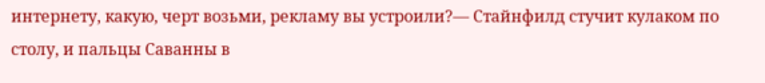интернету, какую, черт возьми, рекламу вы устроили?— Стайнфилд стучит кулаком по столу, и пальцы Саванны в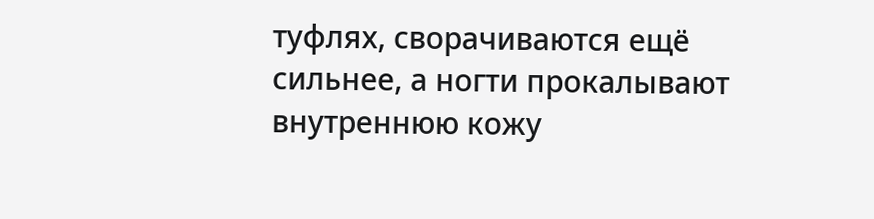туфлях, сворачиваются ещё сильнее, а ногти прокалывают внутреннюю кожу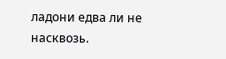ладони едва ли не насквозь.